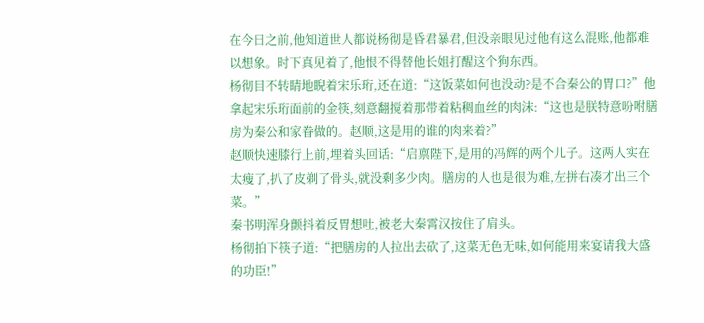在今日之前,他知道世人都说杨彻是昏君暴君,但没亲眼见过他有这么混账,他都难以想象。时下真见着了,他恨不得替他长姐打醒这个狗东西。
杨彻目不转睛地睨着宋乐珩,还在道:“这饭菜如何也没动?是不合秦公的胃口?”他拿起宋乐珩面前的金筷,刻意翻搅着那带着粘稠血丝的肉沫:“这也是朕特意吩咐膳房为秦公和家眷做的。赵顺,这是用的谁的肉来着?”
赵顺快速膝行上前,埋着头回话:“启禀陛下,是用的冯辉的两个儿子。这两人实在太瘦了,扒了皮剃了骨头,就没剩多少肉。膳房的人也是很为难,左拼右凑才出三个菜。”
秦书明浑身颤抖着反胃想吐,被老大秦霄汉按住了肩头。
杨彻拍下筷子道:“把膳房的人拉出去砍了,这菜无色无味,如何能用来宴请我大盛的功臣!”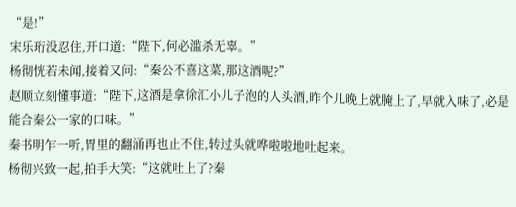“是!”
宋乐珩没忍住,开口道:“陛下,何必滥杀无辜。”
杨彻恍若未闻,接着又问:“秦公不喜这菜,那这酒呢?”
赵顺立刻懂事道:“陛下,这酒是拿徐汇小儿子泡的人头酒,昨个儿晚上就腌上了,早就入味了,必是能合秦公一家的口味。”
秦书明乍一听,胃里的翻涌再也止不住,转过头就哗啦啦地吐起来。
杨彻兴致一起,拍手大笑:“这就吐上了?秦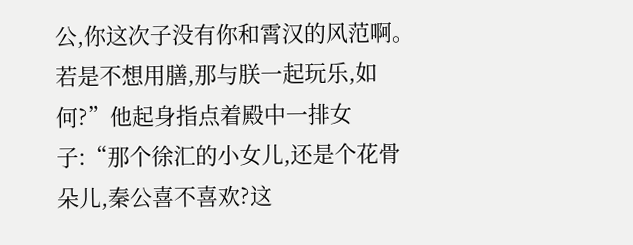公,你这次子没有你和霄汉的风范啊。若是不想用膳,那与朕一起玩乐,如何?”他起身指点着殿中一排女子:“那个徐汇的小女儿,还是个花骨朵儿,秦公喜不喜欢?这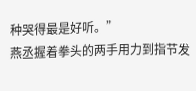种哭得最是好听。”
燕丞握着拳头的两手用力到指节发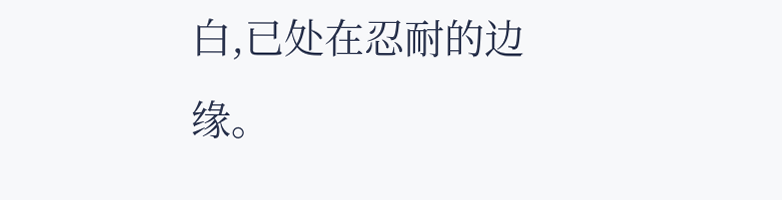白,已处在忍耐的边缘。